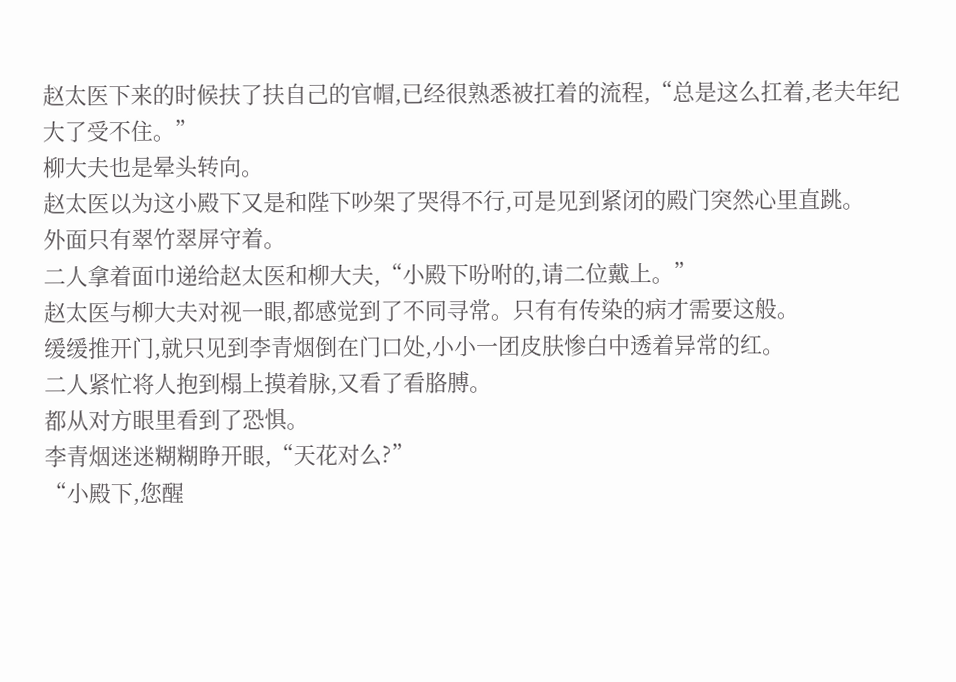赵太医下来的时候扶了扶自己的官帽,已经很熟悉被扛着的流程,“总是这么扛着,老夫年纪大了受不住。”
柳大夫也是晕头转向。
赵太医以为这小殿下又是和陛下吵架了哭得不行,可是见到紧闭的殿门突然心里直跳。
外面只有翠竹翠屏守着。
二人拿着面巾递给赵太医和柳大夫,“小殿下吩咐的,请二位戴上。”
赵太医与柳大夫对视一眼,都感觉到了不同寻常。只有有传染的病才需要这般。
缓缓推开门,就只见到李青烟倒在门口处,小小一团皮肤惨白中透着异常的红。
二人紧忙将人抱到榻上摸着脉,又看了看胳膊。
都从对方眼里看到了恐惧。
李青烟迷迷糊糊睁开眼,“天花对么?”
“小殿下,您醒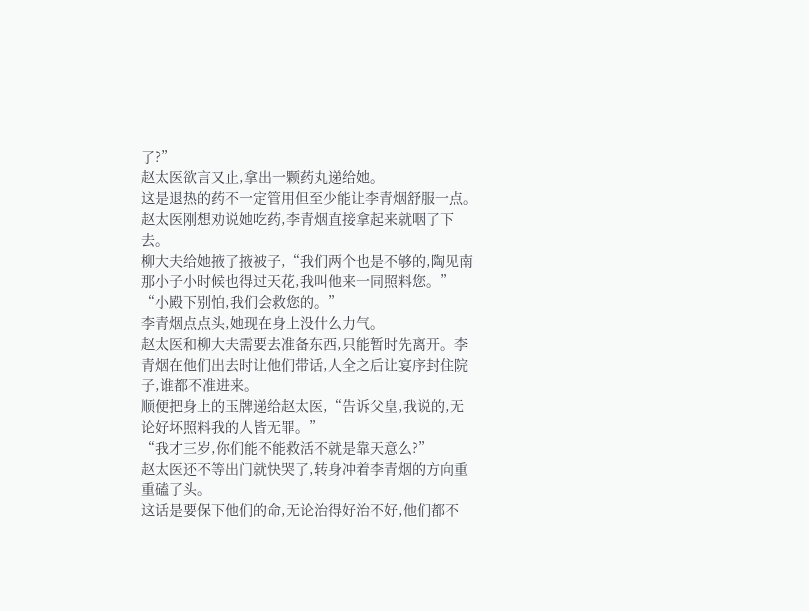了?”
赵太医欲言又止,拿出一颗药丸递给她。
这是退热的药不一定管用但至少能让李青烟舒服一点。赵太医刚想劝说她吃药,李青烟直接拿起来就咽了下去。
柳大夫给她掖了掖被子,“我们两个也是不够的,陶见南那小子小时候也得过天花,我叫他来一同照料您。”
“小殿下别怕,我们会救您的。”
李青烟点点头,她现在身上没什么力气。
赵太医和柳大夫需要去准备东西,只能暂时先离开。李青烟在他们出去时让他们带话,人全之后让宴序封住院子,谁都不准进来。
顺便把身上的玉牌递给赵太医,“告诉父皇,我说的,无论好坏照料我的人皆无罪。”
“我才三岁,你们能不能救活不就是靠天意么?”
赵太医还不等出门就快哭了,转身冲着李青烟的方向重重磕了头。
这话是要保下他们的命,无论治得好治不好,他们都不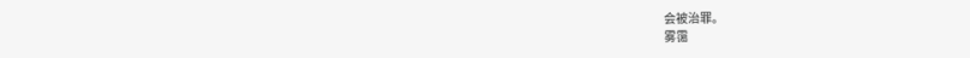会被治罪。
雾霭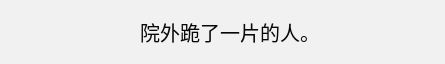院外跪了一片的人。